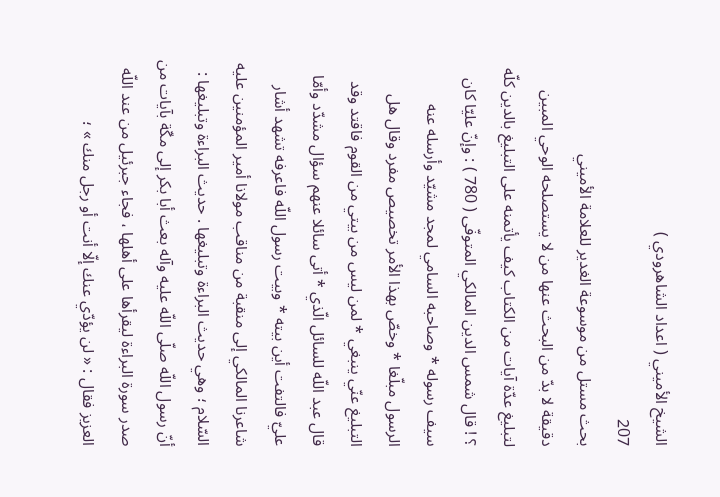الشيخ الأميني ( اعداد الشاهرودي )
207
بحث مستل من موسوعة الغدير للعلامة الأميني
دقيقة لا بدّ من البحث عنها من لا يستصلحه الوحي المبين لتبليغ عدّة آيات من الكتاب كيف يأتمنه على التبليغ بالدين كلّه ؟ ! قال شمس الدين المالكي المتوفّى ( 780 ) : وإنّ عليّا كان سيف رسوله * وصاحبه السامي لمجد مشيّد وأرسله عنه الرسول مبلّغا * وخصّ بهذا الأمر تخصيص مفرد وقال هل التبليغ عنّي ينبغي * لمن ليس من بيتي من القوم فاقتد وقد قال عبد اللّه للسائل الّذي * أتى سائلا عنهم سؤال مشدّد وأمّا عليّ فالتفت أين بيته * وبيت رسول اللّه فاعرفه تشهد أشار شاعرنا المالكي إلى منقبة من مناقب مولانا أمير المؤمنين عليه السّلام ؛ وهي حديث البراءة وتبليغها . حديث البراءة وتبليغها : أنّ رسول اللّه صلّى اللّه عليه وآله بعث أبا بكر إلى مكّة بآيات من صدر سورة البراءة ليقرأها على أهلها ، فجاء جبرئيل من عند اللّه العزيز فقال : « لن يؤدّي عنك إلّا أنت أو رجل منك » ؛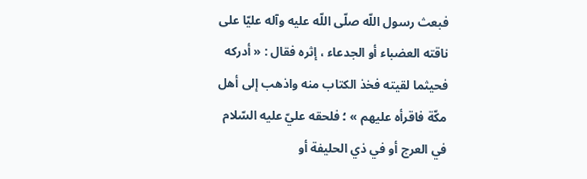فبعث رسول اللّه صلّى اللّه عليه وآله عليّا على ناقته العضباء أو الجدعاء ، إثره فقال : « أدركه فحيثما لقيته فخذ الكتاب منه واذهب إلى أهل مكّة فاقرأه عليهم » ؛ فلحقه عليّ عليه السّلام في العرج أو في ذي الحليفة أو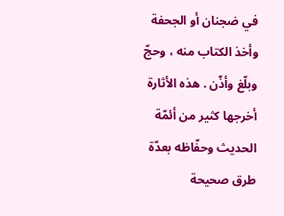في ضجنان أو الجحفة وأخذ الكتاب منه ، وحجّ وبلّغ وأذّن . هذه الأثارة أخرجها كثير من أئمّة الحديث وحفّاظه بعدّة طرق صحيحة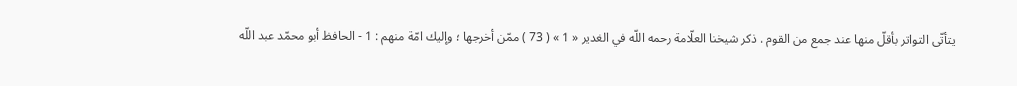يتأتّى التواتر بأقلّ منها عند جمع من القوم . ذكر شيخنا العلّامة رحمه اللّه في الغدير « 1 » ( 73 ) ممّن أخرجها ؛ وإليك امّة منهم : 1 - الحافظ أبو محمّد عبد اللّه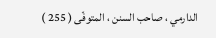الدارمي ، صاحب السنن ، المتوفّى ( 255 )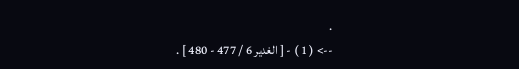.
--> ( 1 ) - [ الغدير 6 / 477 - 480 ] .